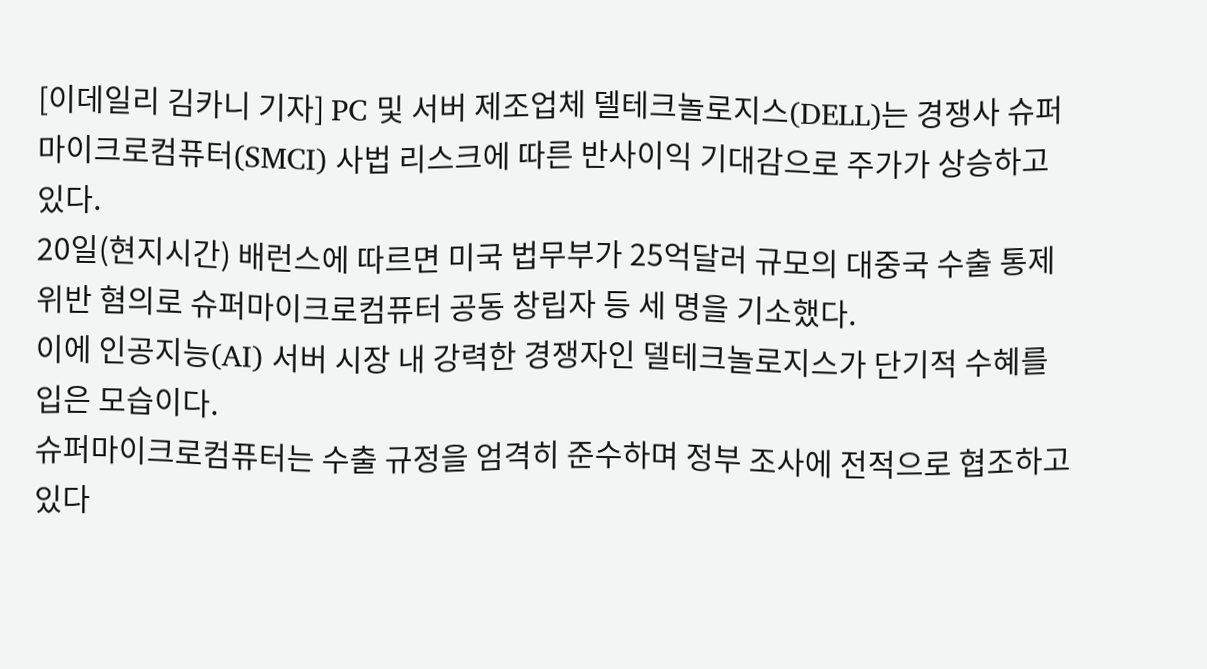[이데일리 김카니 기자] PC 및 서버 제조업체 델테크놀로지스(DELL)는 경쟁사 슈퍼마이크로컴퓨터(SMCI) 사법 리스크에 따른 반사이익 기대감으로 주가가 상승하고 있다.
20일(현지시간) 배런스에 따르면 미국 법무부가 25억달러 규모의 대중국 수출 통제 위반 혐의로 슈퍼마이크로컴퓨터 공동 창립자 등 세 명을 기소했다.
이에 인공지능(AI) 서버 시장 내 강력한 경쟁자인 델테크놀로지스가 단기적 수혜를 입은 모습이다.
슈퍼마이크로컴퓨터는 수출 규정을 엄격히 준수하며 정부 조사에 전적으로 협조하고 있다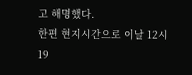고 해명했다.
한편 현지시간으로 이날 12시19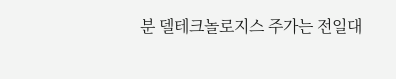분 델테크놀로지스 주가는 전일대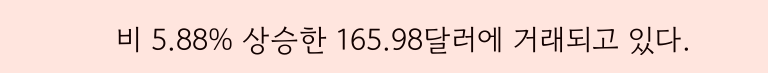비 5.88% 상승한 165.98달러에 거래되고 있다.